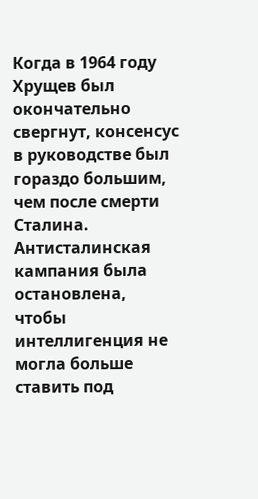Когда в 1964 году Хрущев был окончательно свергнут, консенсус в руководстве был гораздо большим, чем после смерти Сталина. Антисталинская кампания была остановлена, чтобы интеллигенция не могла больше ставить под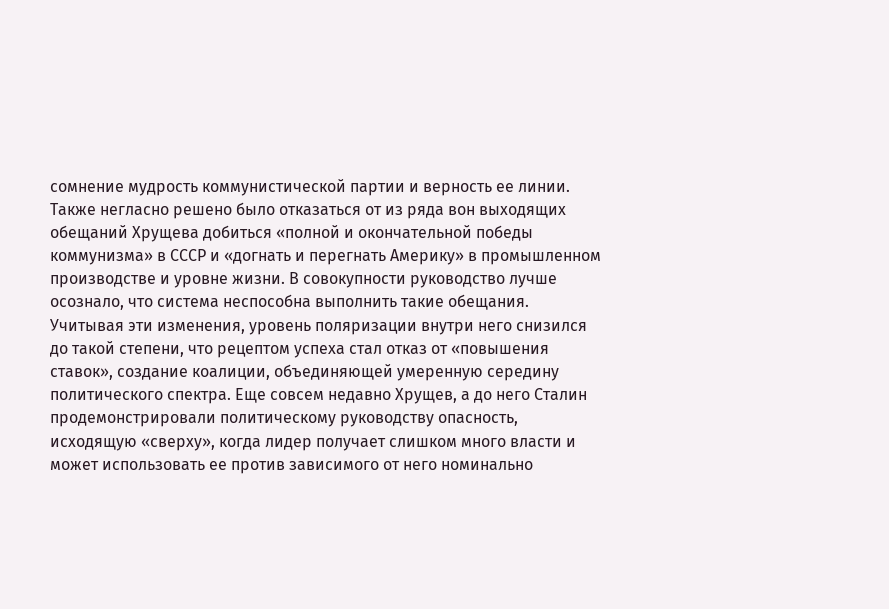сомнение мудрость коммунистической партии и верность ее линии. Также негласно решено было отказаться от из ряда вон выходящих обещаний Хрущева добиться «полной и окончательной победы коммунизма» в СССР и «догнать и перегнать Америку» в промышленном производстве и уровне жизни. В совокупности руководство лучше осознало, что система неспособна выполнить такие обещания. Учитывая эти изменения, уровень поляризации внутри него снизился до такой степени, что рецептом успеха стал отказ от «повышения ставок», создание коалиции, объединяющей умеренную середину политического спектра. Еще совсем недавно Хрущев, а до него Сталин продемонстрировали политическому руководству опасность, исходящую «сверху», когда лидер получает слишком много власти и может использовать ее против зависимого от него номинально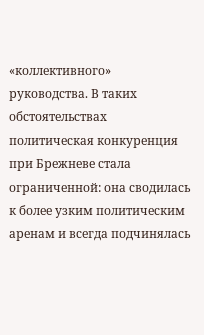«коллективного» руководства. В таких обстоятельствах политическая конкуренция при Брежневе стала ограниченной: она сводилась к более узким политическим аренам и всегда подчинялась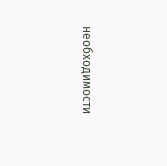необходимости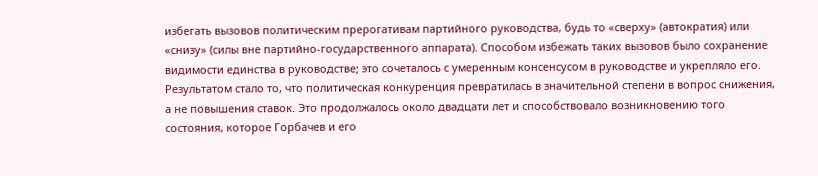избегать вызовов политическим прерогативам партийного руководства, будь то «сверху» (автократия) или «снизу» (силы вне партийно-государственного аппарата). Способом избежать таких вызовов было сохранение видимости единства в руководстве; это сочеталось с умеренным консенсусом в руководстве и укрепляло его. Результатом стало то, что политическая конкуренция превратилась в значительной степени в вопрос снижения, а не повышения ставок. Это продолжалось около двадцати лет и способствовало возникновению того состояния, которое Горбачев и его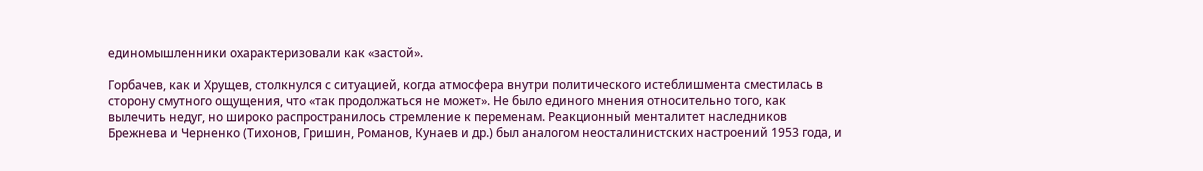единомышленники охарактеризовали как «застой».

Горбачев, как и Хрущев, столкнулся с ситуацией, когда атмосфера внутри политического истеблишмента сместилась в сторону смутного ощущения, что «так продолжаться не может». Не было единого мнения относительно того, как вылечить недуг, но широко распространилось стремление к переменам. Реакционный менталитет наследников Брежнева и Черненко (Тихонов, Гришин, Романов, Кунаев и др.) был аналогом неосталинистских настроений 1953 года, и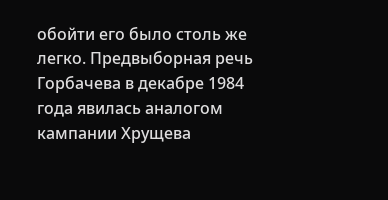обойти его было столь же легко. Предвыборная речь Горбачева в декабре 1984 года явилась аналогом кампании Хрущева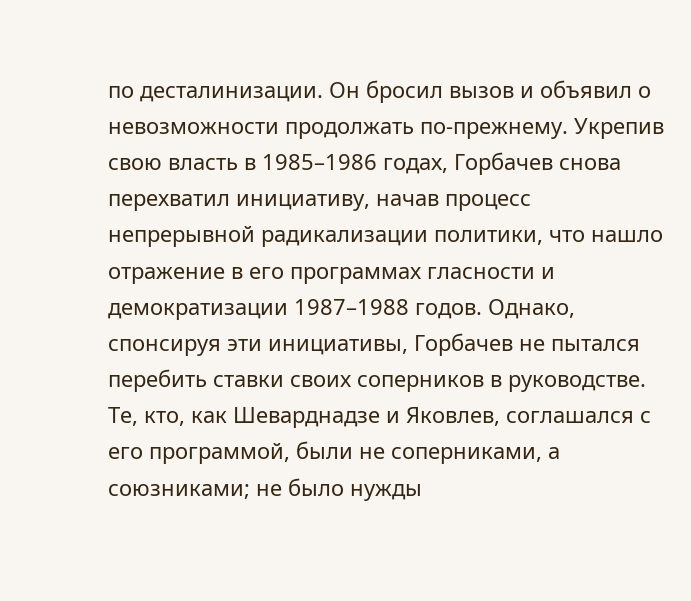по десталинизации. Он бросил вызов и объявил о невозможности продолжать по-прежнему. Укрепив свою власть в 1985–1986 годах, Горбачев снова перехватил инициативу, начав процесс непрерывной радикализации политики, что нашло отражение в его программах гласности и демократизации 1987–1988 годов. Однако, спонсируя эти инициативы, Горбачев не пытался перебить ставки своих соперников в руководстве. Те, кто, как Шеварднадзе и Яковлев, соглашался с его программой, были не соперниками, а союзниками; не было нужды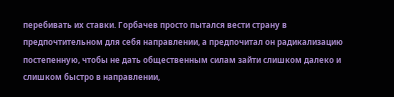перебивать их ставки. Горбачев просто пытался вести страну в предпочтительном для себя направлении, а предпочитал он радикализацию постепенную, чтобы не дать общественным силам зайти слишком далеко и слишком быстро в направлении,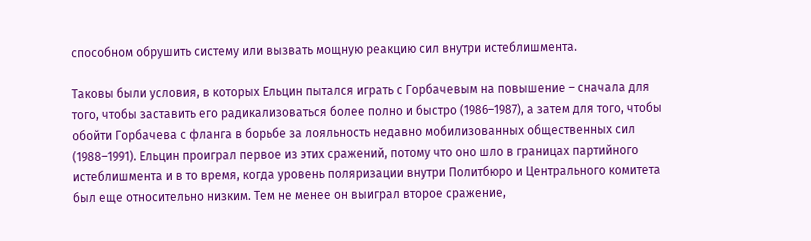способном обрушить систему или вызвать мощную реакцию сил внутри истеблишмента.

Таковы были условия, в которых Ельцин пытался играть с Горбачевым на повышение – сначала для того, чтобы заставить его радикализоваться более полно и быстро (1986–1987), а затем для того, чтобы обойти Горбачева с фланга в борьбе за лояльность недавно мобилизованных общественных сил (1988–1991). Ельцин проиграл первое из этих сражений, потому что оно шло в границах партийного истеблишмента и в то время, когда уровень поляризации внутри Политбюро и Центрального комитета был еще относительно низким. Тем не менее он выиграл второе сражение,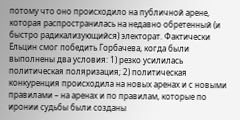потому что оно происходило на публичной арене, которая распространилась на недавно обретенный (и быстро радикализующийся) электорат. Фактически Ельцин смог победить Горбачева, когда были выполнены два условия: 1) резко усилилась политическая поляризация; 2) политическая конкуренция происходила на новых аренах и с новыми правилами – на аренах и по правилам, которые по иронии судьбы были созданы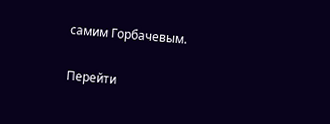самим Горбачевым.

Перейти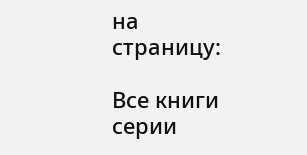на страницу:

Все книги серии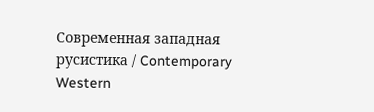Современная западная русистика / Contemporary Western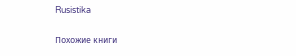Rusistika

Похожие книги